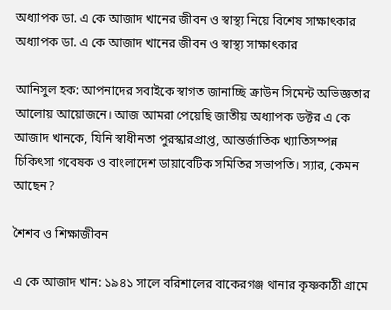অধ্যাপক ডা. এ কে আজাদ খানের জীবন ও স্বাস্থ্য নিয়ে বিশেষ সাক্ষাৎকার
অধ্যাপক ডা. এ কে আজাদ খানের জীবন ও স্বাস্থ্য সাক্ষাৎকার

আনিসুল হক: আপনাদের সবাইকে স্বাগত জানাচ্ছি ক্রাউন সিমেন্ট অভিজ্ঞতার আলোয় আয়োজনে। আজ আমরা পেয়েছি জাতীয় অধ্যাপক ডক্টর এ কে আজাদ খানকে, যিনি স্বাধীনতা পুরস্কারপ্রাপ্ত, আন্তর্জাতিক খ্যাতিসম্পন্ন চিকিৎসা গবেষক ও বাংলাদেশ ডায়াবেটিক সমিতির সভাপতি। স্যার, কেমন আছেন?

শৈশব ও শিক্ষাজীবন

এ কে আজাদ খান: ১৯৪১ সালে বরিশালের বাকেরগঞ্জ থানার কৃষ্ণকাঠী গ্রামে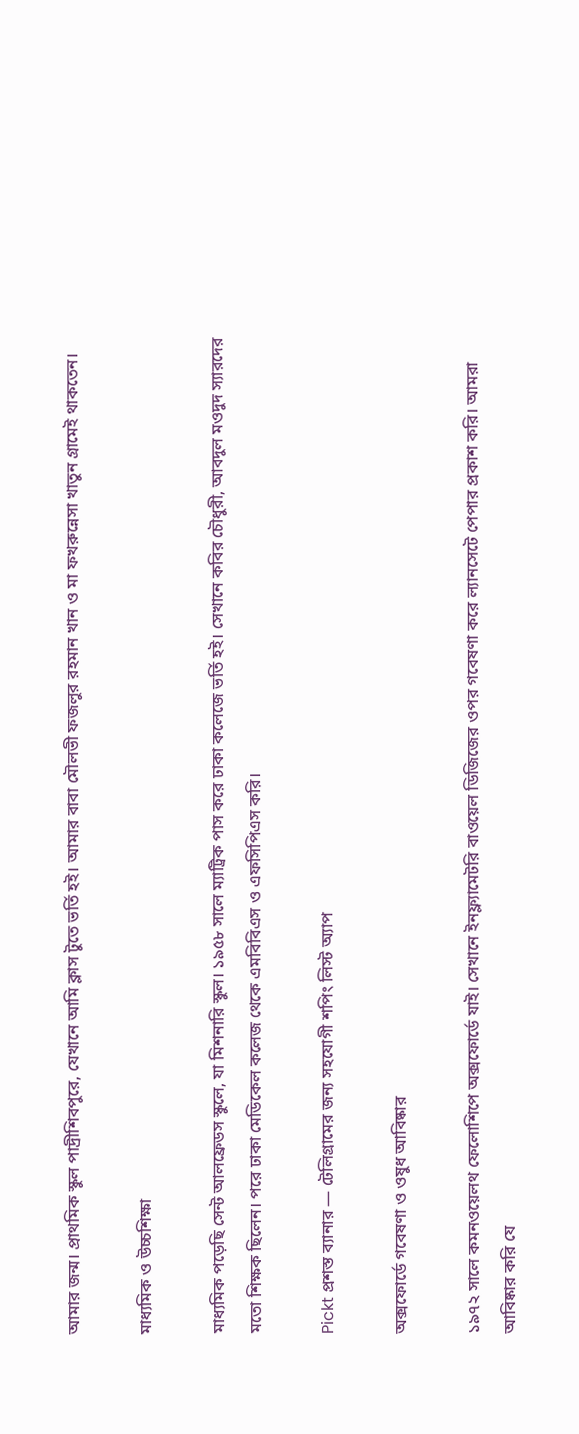আমার জন্ম। প্রাথমিক স্কুল পাদ্রীশিবপুরে, যেখানে আমি ক্লাস টুতে ভর্তি হই। আমার বাবা মৌলভী ফজলুর রহমান খান ও মা ফখরুন্নেসা খাতুন গ্রামেই থাকতেন।

মাধ্যমিক ও উচ্চশিক্ষা

মাধ্যমিক পড়েছি সেন্ট আলফ্রেডস স্কুলে, যা মিশনারি স্কুল। ১৯৫৮ সালে ম্যাট্রিক পাস করে ঢাকা কলেজে ভর্তি হই। সেখানে কবির চৌধুরী, আবদুল মওদুদ স্যারদের মতো শিক্ষক ছিলেন। পরে ঢাকা মেডিকেল কলেজ থেকে এমবিবিএস ও এফসিপিএস করি।

Pickt প্রশস্ত ব্যানার — টেলিগ্রামের জন্য সহযোগী শপিং লিস্ট অ্যাপ

অক্সফোর্ডে গবেষণা ও ওষুধ আবিষ্কার

১৯৭২ সালে কমনওয়েলথ ফেলোশিপে অক্সফোর্ডে যাই। সেখানে ইনফ্ল্যামেটরি বাওয়েল ডিজিজের ওপর গবেষণা করে ল্যানসেটে পেপার প্রকাশ করি। আমরা আবিষ্কার করি যে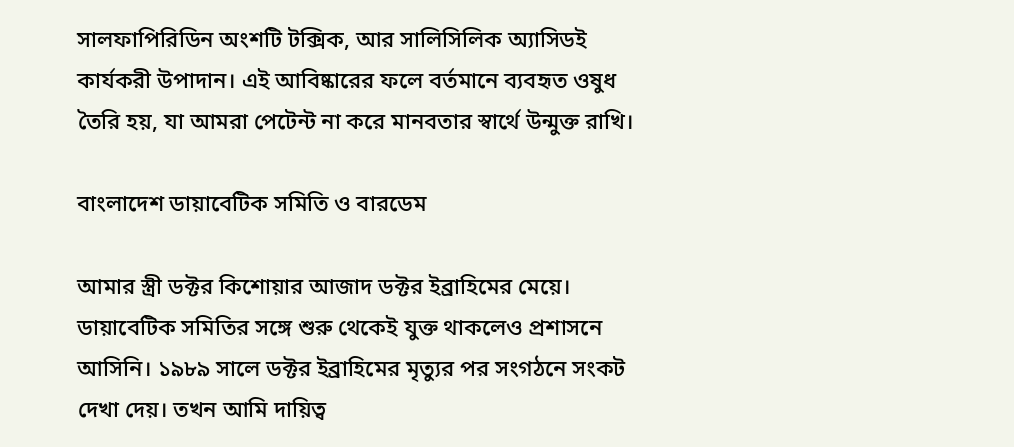সালফাপিরিডিন অংশটি টক্সিক, আর সালিসিলিক অ্যাসিডই কার্যকরী উপাদান। এই আবিষ্কারের ফলে বর্তমানে ব্যবহৃত ওষুধ তৈরি হয়, যা আমরা পেটেন্ট না করে মানবতার স্বার্থে উন্মুক্ত রাখি।

বাংলাদেশ ডায়াবেটিক সমিতি ও বারডেম

আমার স্ত্রী ডক্টর কিশোয়ার আজাদ ডক্টর ইব্রাহিমের মেয়ে। ডায়াবেটিক সমিতির সঙ্গে শুরু থেকেই যুক্ত থাকলেও প্রশাসনে আসিনি। ১৯৮৯ সালে ডক্টর ইব্রাহিমের মৃত্যুর পর সংগঠনে সংকট দেখা দেয়। তখন আমি দায়িত্ব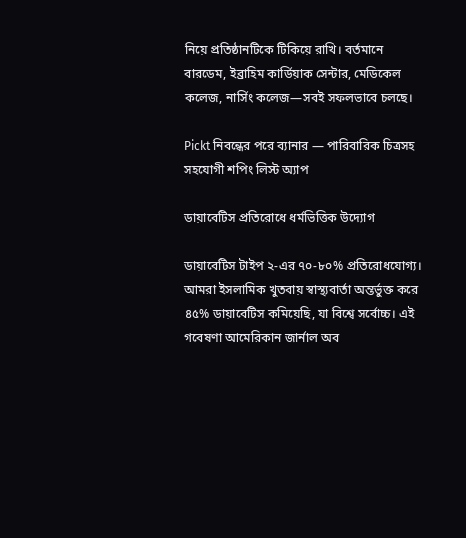নিয়ে প্রতিষ্ঠানটিকে টিকিয়ে রাখি। বর্তমানে বারডেম, ইব্রাহিম কার্ডিয়াক সেন্টার, মেডিকেল কলেজ, নার্সিং কলেজ—সবই সফলভাবে চলছে।

Pickt নিবন্ধের পরে ব্যানার — পারিবারিক চিত্রসহ সহযোগী শপিং লিস্ট অ্যাপ

ডায়াবেটিস প্রতিরোধে ধর্মভিত্তিক উদ্যোগ

ডায়াবেটিস টাইপ ২-এর ৭০-৮০% প্রতিরোধযোগ্য। আমরা ইসলামিক খুতবায় স্বাস্থ্যবার্তা অন্তর্ভুক্ত করে ৪৫% ডায়াবেটিস কমিয়েছি, যা বিশ্বে সর্বোচ্চ। এই গবেষণা আমেরিকান জার্নাল অব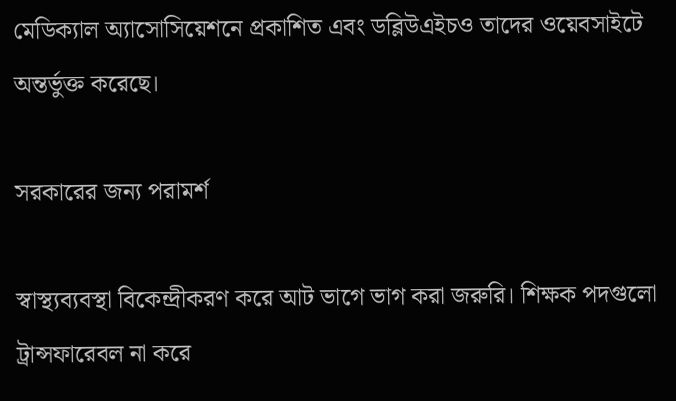মেডিক্যাল অ্যাসোসিয়েশনে প্রকাশিত এবং ডব্লিউএইচও তাদের ওয়েবসাইটে অন্তর্ভুক্ত করেছে।

সরকারের জন্য পরামর্শ

স্বাস্থ্যব্যবস্থা বিকেন্দ্রীকরণ করে আট ভাগে ভাগ করা জরুরি। শিক্ষক পদগুলো ট্রান্সফারেবল না করে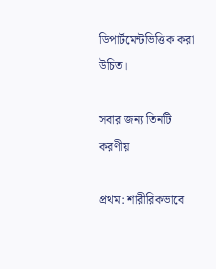ডিপার্টমেন্টভিত্তিক করা উচিত।

সবার জন্য তিনটি করণীয়

প্রথম: শারীরিকভাবে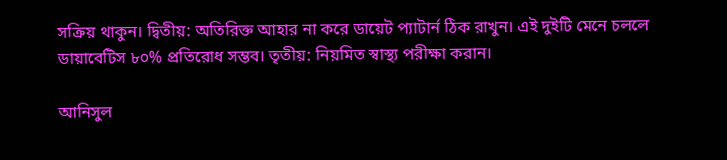সক্রিয় থাকুন। দ্বিতীয়: অতিরিক্ত আহার না করে ডায়েট প্যাটার্ন ঠিক রাখুন। এই দুইটি মেনে চললে ডায়াবেটিস ৮০% প্রতিরোধ সম্ভব। তৃতীয়: নিয়মিত স্বাস্থ্য পরীক্ষা করান।

আনিসুল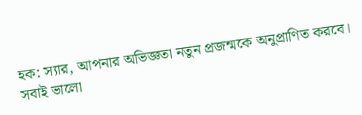হক: স্যার, আপনার অভিজ্ঞতা নতুন প্রজন্মকে অনুপ্রাণিত করবে। সবাই ভালো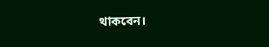থাকবেন।